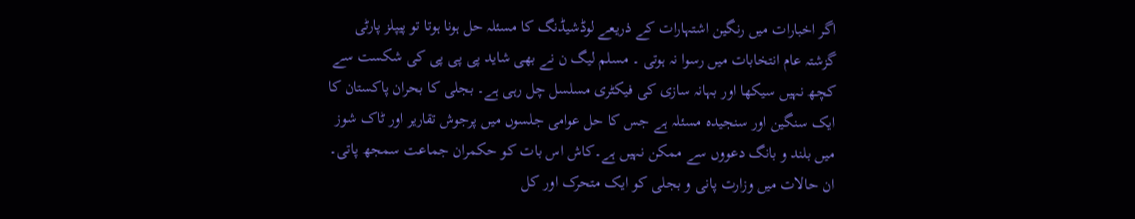اگر اخبارات میں رنگین اشتہارات کے ذریعے لوڈشیڈنگ کا مسئلہ حل ہونا ہوتا تو پیپلز پارٹی گزشتہ عام انتخابات میں رسوا نہ ہوتی ۔ مسلم لیگ ن نے بھی شاید پی پی پی کی شکست سے کچھ نہیں سیکھا اور بہانہ سازی کی فیکٹری مسلسل چل رہی ہے۔ بجلی کا بحران پاکستان کا ایک سنگین اور سنجیدہ مسئلہ ہے جس کا حل عوامی جلسوں میں پرجوش تقاریر اور ٹاک شوز میں بلند و بانگ دعووں سے ممکن نہیں ہے۔کاش اس بات کو حکمران جماعت سمجھ پاتی۔
ان حالات میں وزارت پانی و بجلی کو ایک متحرک اور کل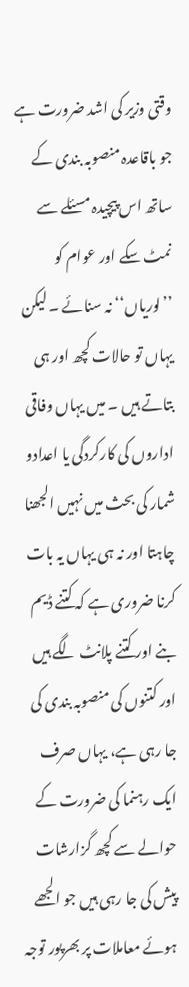وقتی وزیر کی اشد ضرورت ہے جو باقاعدہ منصوبہ بندی کے ساتھ اس پیچیدہ مسئلے سے نمٹ سکے اور عوام کو ’’لوریاں‘‘ نہ سنائے ۔ لیکن یہاں تو حالات کچھ اور ہی بتاتے ہیں ۔ میں یہاں وفاقی اداروں کی کارکردگی یا اعدادو شمار کی بحث میں نہیں الجھنا چاہتا اور نہ ہی یہاں یہ بات کرنا ضروری ہے کہ کتنے ڈیم بنے اور کتنے پلانٹ لگے ہیں اور کتنوں کی منصوبہ بندی کی جا رہی ہے، یہاں صرف ایک رہنما کی ضرورت کے حوالے سے کچھ گزارشات پیش کی جا رہی ہیں جو الجھے ہوئے معاملات پر بھرپور توجہ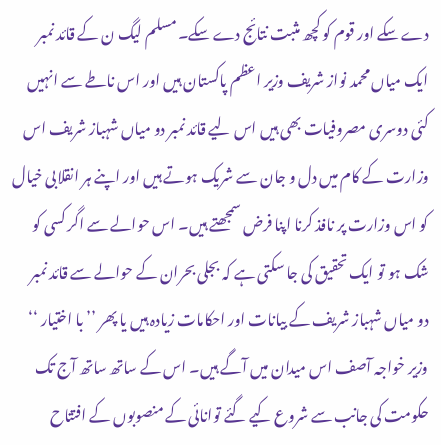دے سکے اور قوم کو کچھ مثبت نتائج دے سکے۔ مسلم لیگ ن کے قائد نمبر ایک میاں محمد نواز شریف وزیر اعظم پاکستان ہیں اور اس ناطے سے انہیں کئی دوسری مصروفیات بھی ہیں اس لیے قائد نمبر دو میاں شہباز شریف اس وزارت کے کام میں دل و جان سے شریک ہوتے ہیں اور اپنے ہر انقلابی خیال کو اس وزارت پر نافذ کرنا اپنا فرض سمجھتے ہیں۔ اس حوالے سے اگر کسی کو شک ہو تو ایک تحقیق کی جا سکتی ہے کہ بجلی بحران کے حوالے سے قائد نمبر دو میاں شہباز شریف کے بیانات اور احکامات زیادہ ہیں یا پھر ’’با اختیار ‘‘ وزیر خواجہ آصف اس میدان میں آگے ہیں۔ اس کے ساتھ ساتھ آج تک حکومت کی جانب سے شروع کیے گئے توانائی کے منصوبوں کے افتتاح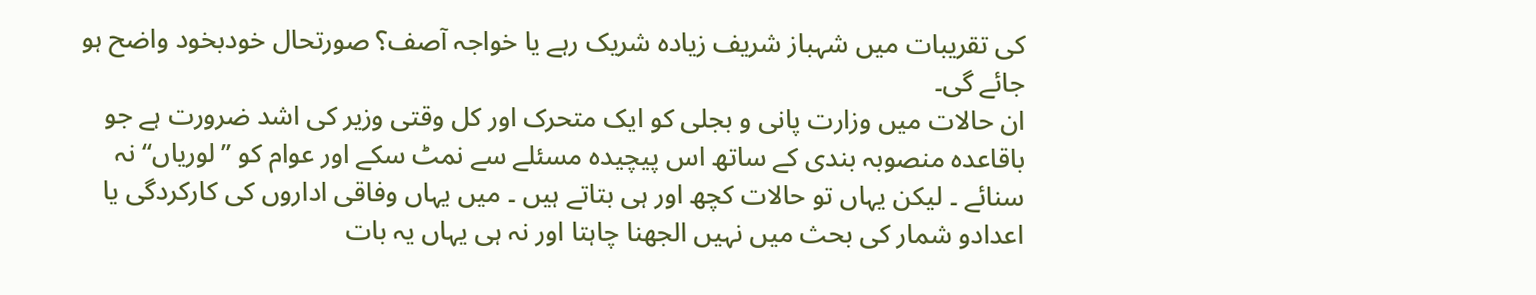کی تقریبات میں شہباز شریف زیادہ شریک رہے یا خواجہ آصف؟ صورتحال خودبخود واضح ہو جائے گی۔
ان حالات میں وزارت پانی و بجلی کو ایک متحرک اور کل وقتی وزیر کی اشد ضرورت ہے جو باقاعدہ منصوبہ بندی کے ساتھ اس پیچیدہ مسئلے سے نمٹ سکے اور عوام کو ’’لوریاں‘‘ نہ سنائے ۔ لیکن یہاں تو حالات کچھ اور ہی بتاتے ہیں ۔ میں یہاں وفاقی اداروں کی کارکردگی یا اعدادو شمار کی بحث میں نہیں الجھنا چاہتا اور نہ ہی یہاں یہ بات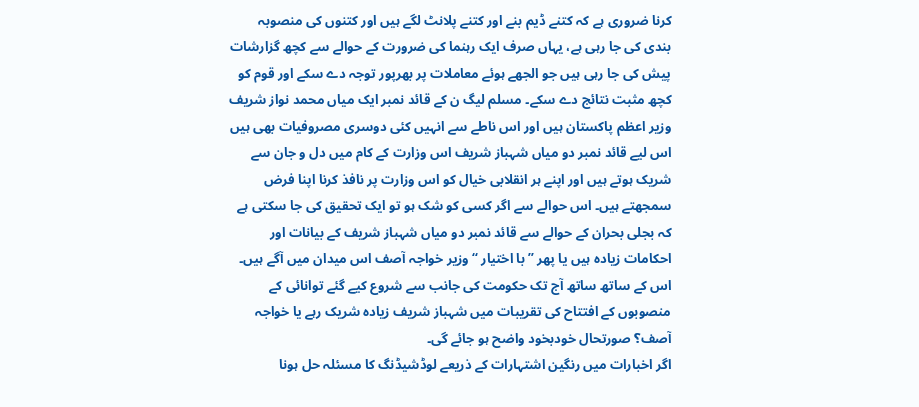کرنا ضروری ہے کہ کتنے ڈیم بنے اور کتنے پلانٹ لگے ہیں اور کتنوں کی منصوبہ بندی کی جا رہی ہے، یہاں صرف ایک رہنما کی ضرورت کے حوالے سے کچھ گزارشات پیش کی جا رہی ہیں جو الجھے ہوئے معاملات پر بھرپور توجہ دے سکے اور قوم کو کچھ مثبت نتائج دے سکے۔ مسلم لیگ ن کے قائد نمبر ایک میاں محمد نواز شریف وزیر اعظم پاکستان ہیں اور اس ناطے سے انہیں کئی دوسری مصروفیات بھی ہیں اس لیے قائد نمبر دو میاں شہباز شریف اس وزارت کے کام میں دل و جان سے شریک ہوتے ہیں اور اپنے ہر انقلابی خیال کو اس وزارت پر نافذ کرنا اپنا فرض سمجھتے ہیں۔ اس حوالے سے اگر کسی کو شک ہو تو ایک تحقیق کی جا سکتی ہے کہ بجلی بحران کے حوالے سے قائد نمبر دو میاں شہباز شریف کے بیانات اور احکامات زیادہ ہیں یا پھر ’’با اختیار ‘‘ وزیر خواجہ آصف اس میدان میں آگے ہیں۔ اس کے ساتھ ساتھ آج تک حکومت کی جانب سے شروع کیے گئے توانائی کے منصوبوں کے افتتاح کی تقریبات میں شہباز شریف زیادہ شریک رہے یا خواجہ آصف؟ صورتحال خودبخود واضح ہو جائے گی۔
اگر اخبارات میں رنگین اشتہارات کے ذریعے لوڈشیڈنگ کا مسئلہ حل ہونا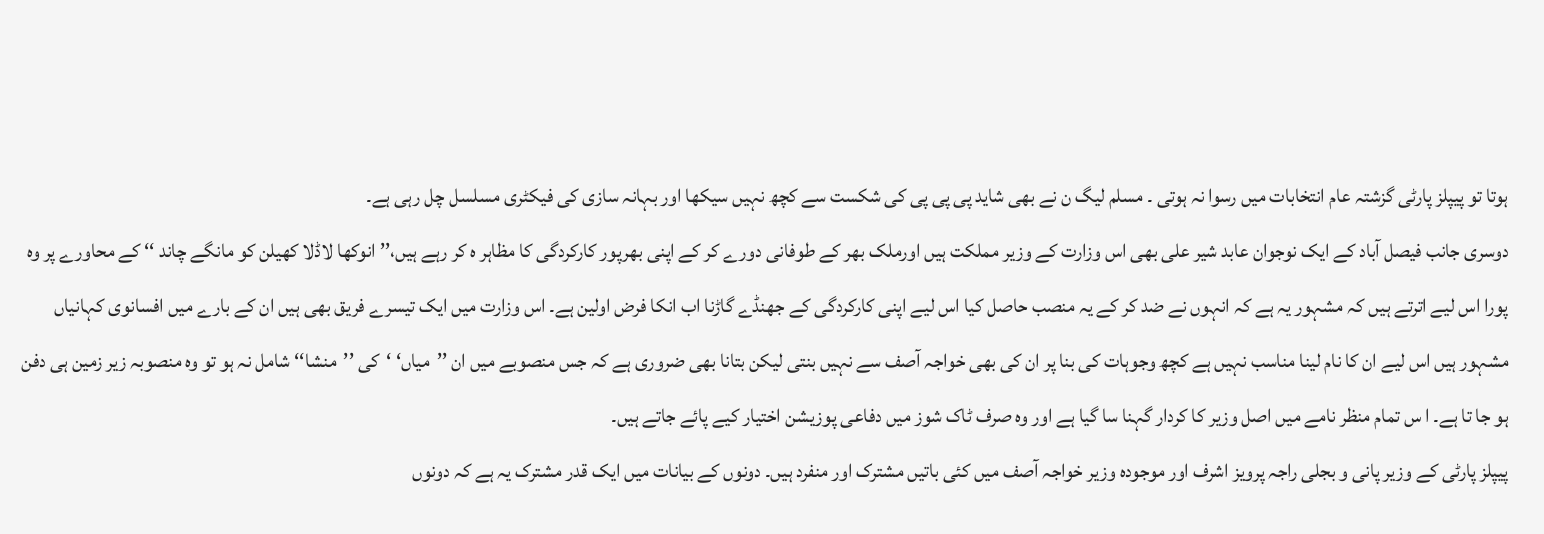ہوتا تو پیپلز پارٹی گزشتہ عام انتخابات میں رسوا نہ ہوتی ۔ مسلم لیگ ن نے بھی شاید پی پی پی کی شکست سے کچھ نہیں سیکھا اور بہانہ سازی کی فیکٹری مسلسل چل رہی ہے۔
دوسری جانب فیصل آباد کے ایک نوجوان عابد شیر علی بھی اس وزارت کے وزیر مملکت ہیں اورملک بھر کے طوفانی دورے کر کے اپنی بھرپور کارکردگی کا مظاہر ہ کر رہے ہیں،’’ انوکھا لاڈلا کھیلن کو مانگے چاند ‘‘ کے محاورے پر وہ پورا اس لیے اترتے ہیں کہ مشہور یہ ہے کہ انہوں نے ضد کر کے یہ منصب حاصل کیا اس لیے اپنی کارکردگی کے جھنڈے گاڑنا اب انکا فرض اولین ہے۔ اس وزارت میں ایک تیسرے فریق بھی ہیں ان کے بارے میں افسانوی کہانیاں مشہور ہیں اس لیے ان کا نام لینا مناسب نہیں ہے کچھ وجوہات کی بنا پر ان کی بھی خواجہ آصف سے نہیں بنتی لیکن بتانا بھی ضروری ہے کہ جس منصوبے میں ان ’’میاں‘ ‘کی ’’منشا‘‘ شامل نہ ہو تو وہ منصوبہ زیر زمین ہی دفن ہو جا تا ہے۔ ا س تمام منظر نامے میں اصل وزیر کا کردار گہنا سا گیا ہے اور وہ صرف ٹاک شوز میں دفاعی پوزیشن اختیار کیے پائے جاتے ہیں۔
پیپلز پارٹی کے وزیر پانی و بجلی راجہ پرویز اشرف اور موجودہ وزیر خواجہ آصف میں کئی باتیں مشترک اور منفرد ہیں۔ دونوں کے بیانات میں ایک قدر مشترک یہ ہے کہ دونوں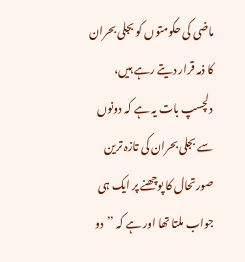ماضی کی حکومتوں کو بجلی بحران کا ذمہ قرار دیتے رہے ہیں، دلچسپ بات یہ ہے کہ دونوں سے بجلی بحران کی تازہ ترین صورتحال کا پوچھنے پر ایک ہی جواب ملتا تھا اور ہے کہ ’’دو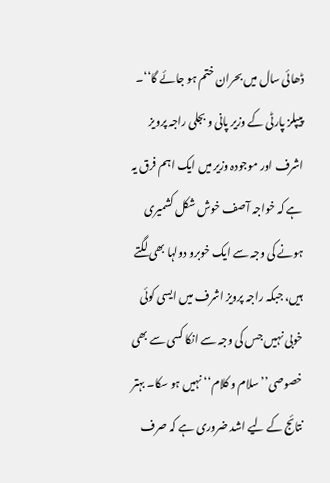ڈھائی سال میں بحران ختم ہو جائے گا‘‘۔ پیپلز پارٹی کے وزیر پانی و بجلی راجہ پرویز اشرف اور موجودہ وزیر میں ایک اہم فرق یہ ہے کہ خواجہ آصف خوش شکل کشمیری ہونے کی وجہ سے ایک خوبرو دولہا بھی لگتے ہیں، جبکہ راجہ پرویز اشرف میں ایسی کوئی خوبی نہیں جس کی وجہ سے انکا کسی سے بھی خصوصی’’سلام و کلام‘‘ نہیں ہو سکا۔ بہتر نتائج کے لیے اشد ضروری ہے کہ صرف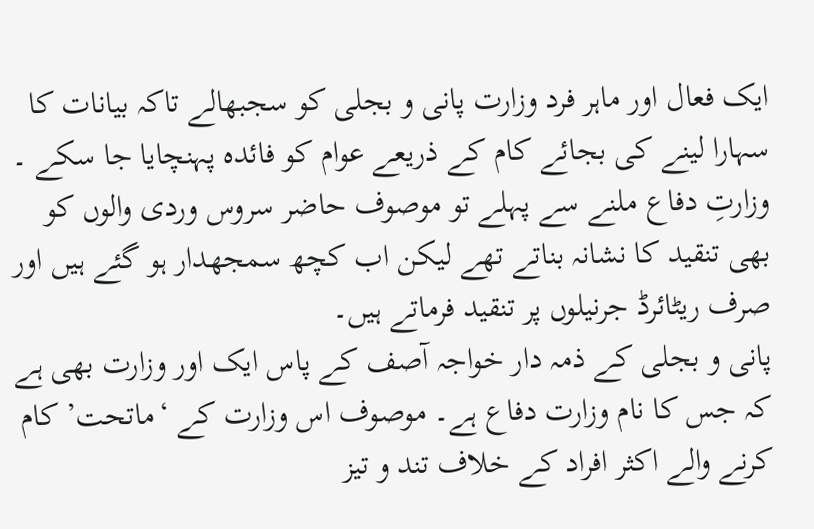ایک فعال اور ماہر فرد وزارت پانی و بجلی کو سجبھالے تاکہ بیانات کا سہارا لینے کی بجائے کام کے ذریعے عوام کو فائدہ پہنچایا جا سکے ۔
وزارتِ دفاع ملنے سے پہلے تو موصوف حاضر سروس وردی والوں کو بھی تنقید کا نشانہ بناتے تھے لیکن اب کچھ سمجھدار ہو گئے ہیں اور صرف ریٹائرڈ جرنیلوں پر تنقید فرماتے ہیں۔
پانی و بجلی کے ذمہ دار خواجہ آصف کے پاس ایک اور وزارت بھی ہے کہ جس کا نام وزارت دفاع ہے۔ موصوف اس وزارت کے ‘ماتحت’ کام کرنے والے اکثر افراد کے خلاف تند و تیز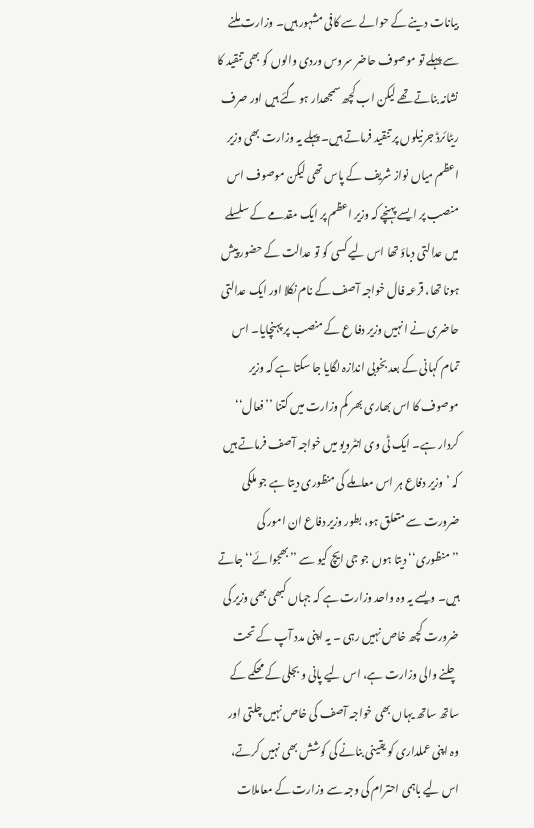بیانات دینے کے حوالے سے کافی مشہور ہیں۔ وزارت ملنے سے پہلے تو موصوف حاضر سروس وردی والوں کو بھی تنقید کا نشانہ بناتے تھے لیکن اب کچھ سمجھدار ہو گئے ہیں اور صرف ریٹائرڈ جرنیلوں پر تنقید فرماتے ہیں۔ پہلے یہ وزارت بھی وزیر اعظم میاں نواز شریف کے پاس تھی لیکن موصوف اس منصب پر ایسے پہنچے کہ وزیر اعظم پر ایک مقدمے کے سلسلے میں عدالتی دباؤ تھا اس لیے کسی کو تو عدالت کے حضور پیش ہونا تھا، قرعہ فال خواجہ آصف کے نام نکلا اور ایک عدالتی حاضری نے انہیں وزیر دفا ع کے منصب پر پہنچایا۔ اس تمام کہانی کے بعد بخوبی اندازہ لگایا جا سکتا ہے کہ وزیر موصوف کا اس بھاری بھر کم وزارت میں کتنا ’’فعال‘‘ کردار ہے۔ ایک ٹی وی انٹرویو میں خواجہ آصف فرماتے ہیں کہ ’وزیر دفاع ہر اس معاملے کی منظوری دیتا ہے جو ملکی ضرورت سے متعلق ہو، بطور وزیر دفاع ان امور کی ’’منظوری‘‘ دیتا ہوں جو جی ایچ کیو سے ’’بھجوائے‘‘ جاتے ہیں۔ ویسے یہ وہ واحد وزارت ہے کہ جہاں کبھی بھی وزیر کی ضرورت کچھ خاص نہیں رہی ۔ یہ اپنی مدد آپ کے تحت چلنے والی وزارت ہے، اس لیے پانی و بجلی کے محکمے کے ساتھ ساتھ یہاں بھی خواجہ آصف کی خاص نہیں چلتی اور وہ اپنی عملداری کو یقینی بنانے کی کوشش بھی نہیں کرتے، اس لیے باہمی احترام کی وجہ سے وزارت کے معاملات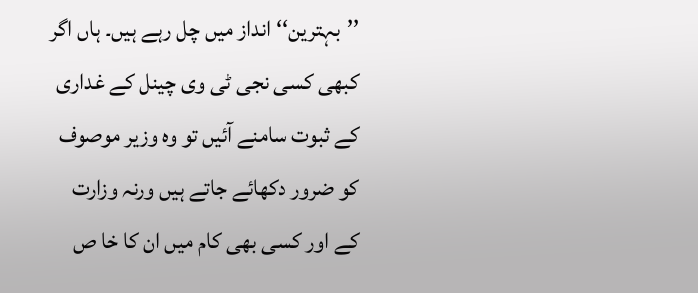’’بہترین‘‘ انداز میں چل رہے ہیں۔ ہاں اگر کبھی کسی نجی ٹی وی چینل کے غداری کے ثبوت سامنے آئیں تو وہ وزیر موصوف کو ضرور دکھائے جاتے ہیں ورنہ وزارت کے اور کسی بھی کام میں ان کا خا ص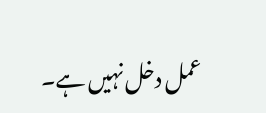عمل دخل نہیں ہے۔